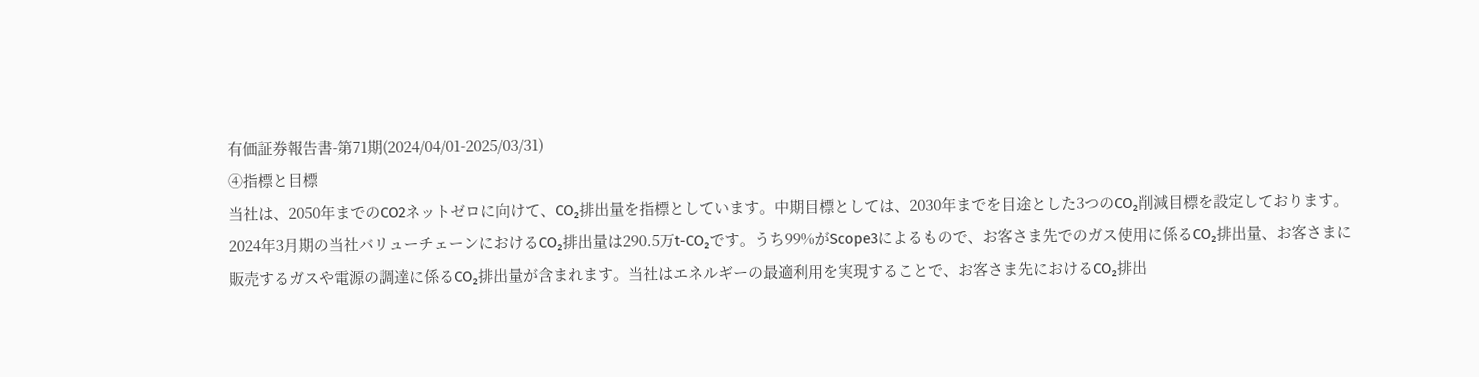有価証券報告書-第71期(2024/04/01-2025/03/31)
④指標と目標
当社は、2050年までのCO2ネットゼロに向けて、CO₂排出量を指標としています。中期目標としては、2030年までを目途とした3つのCO₂削減目標を設定しております。
2024年3月期の当社バリューチェーンにおけるCO₂排出量は290.5万t-CO₂です。うち99%がScope3によるもので、お客さま先でのガス使用に係るCO₂排出量、お客さまに販売するガスや電源の調達に係るCO₂排出量が含まれます。当社はエネルギーの最適利用を実現することで、お客さま先におけるCO₂排出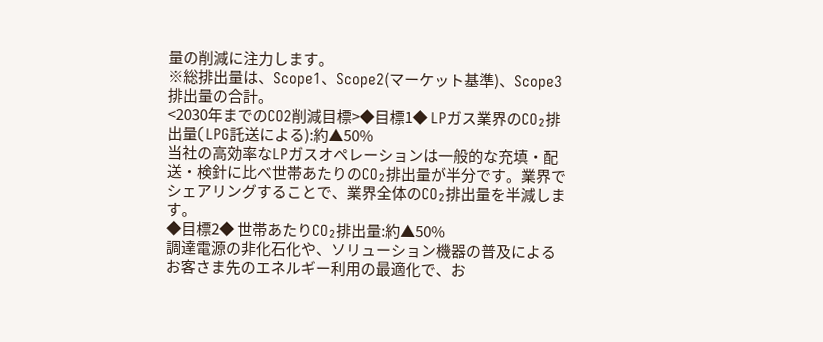量の削減に注力します。
※総排出量は、Scope1、Scope2(マーケット基準)、Scope3排出量の合計。
<2030年までのCO2削減目標>◆目標1◆ LPガス業界のCO₂排出量(LPG託送による):約▲50%
当社の高効率なLPガスオペレーションは一般的な充填・配送・検針に比べ世帯あたりのCO₂排出量が半分です。業界でシェアリングすることで、業界全体のCO₂排出量を半減します。
◆目標2◆ 世帯あたりCO₂排出量:約▲50%
調達電源の非化石化や、ソリューション機器の普及によるお客さま先のエネルギー利用の最適化で、お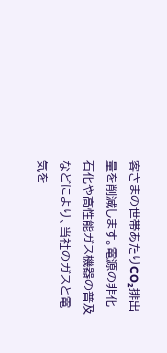客さまの世帯あたりCO₂排出量を削減します。電源の非化石化や高性能ガス機器の普及などにより、当社のガスと電気を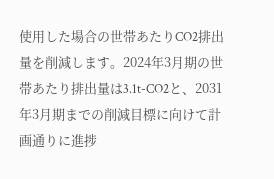使用した場合の世帯あたりCO2排出量を削減します。2024年3月期の世帯あたり排出量は3.1t-CO2と、2031年3月期までの削減目標に向けて計画通りに進捗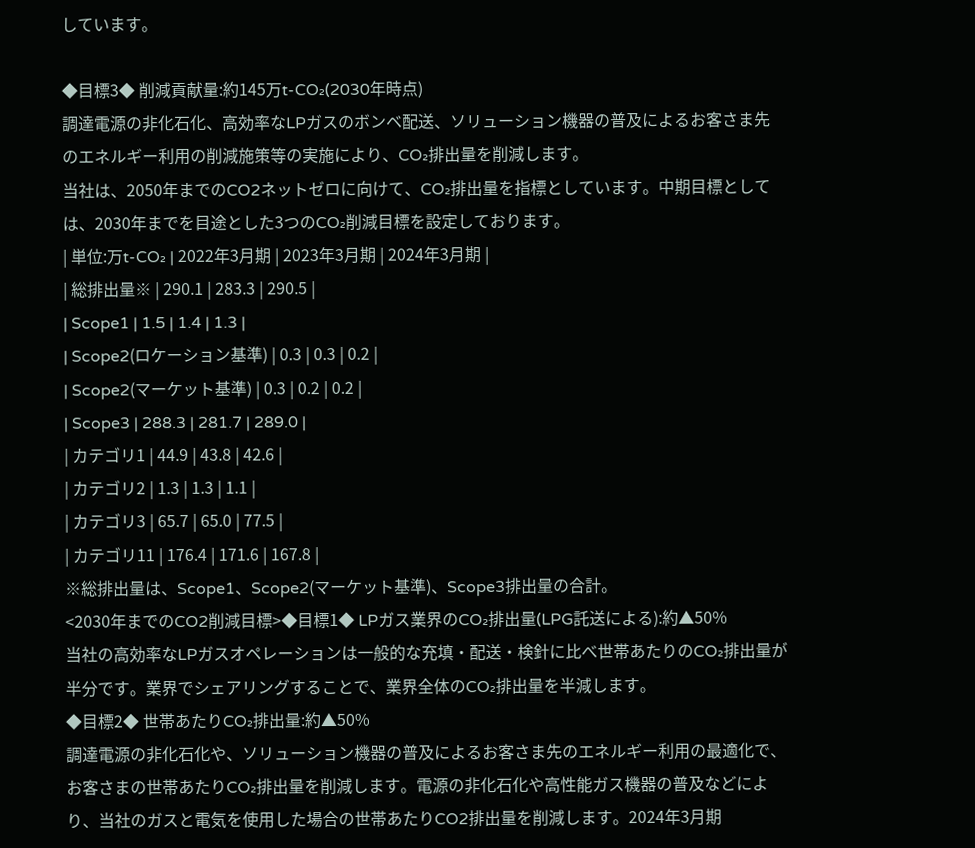しています。

◆目標3◆ 削減貢献量:約145万t-CO₂(2030年時点)
調達電源の非化石化、高効率なLPガスのボンベ配送、ソリューション機器の普及によるお客さま先のエネルギー利用の削減施策等の実施により、CO₂排出量を削減します。
当社は、2050年までのCO2ネットゼロに向けて、CO₂排出量を指標としています。中期目標としては、2030年までを目途とした3つのCO₂削減目標を設定しております。
| 単位:万t-CO₂ | 2022年3月期 | 2023年3月期 | 2024年3月期 |
| 総排出量※ | 290.1 | 283.3 | 290.5 |
| Scope1 | 1.5 | 1.4 | 1.3 |
| Scope2(ロケーション基準) | 0.3 | 0.3 | 0.2 |
| Scope2(マーケット基準) | 0.3 | 0.2 | 0.2 |
| Scope3 | 288.3 | 281.7 | 289.0 |
| カテゴリ1 | 44.9 | 43.8 | 42.6 |
| カテゴリ2 | 1.3 | 1.3 | 1.1 |
| カテゴリ3 | 65.7 | 65.0 | 77.5 |
| カテゴリ11 | 176.4 | 171.6 | 167.8 |
※総排出量は、Scope1、Scope2(マーケット基準)、Scope3排出量の合計。
<2030年までのCO2削減目標>◆目標1◆ LPガス業界のCO₂排出量(LPG託送による):約▲50%
当社の高効率なLPガスオペレーションは一般的な充填・配送・検針に比べ世帯あたりのCO₂排出量が半分です。業界でシェアリングすることで、業界全体のCO₂排出量を半減します。
◆目標2◆ 世帯あたりCO₂排出量:約▲50%
調達電源の非化石化や、ソリューション機器の普及によるお客さま先のエネルギー利用の最適化で、お客さまの世帯あたりCO₂排出量を削減します。電源の非化石化や高性能ガス機器の普及などにより、当社のガスと電気を使用した場合の世帯あたりCO2排出量を削減します。2024年3月期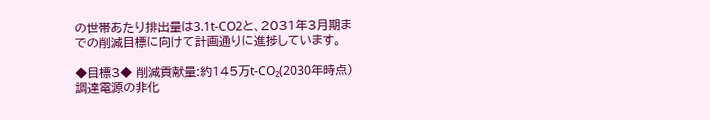の世帯あたり排出量は3.1t-CO2と、2031年3月期までの削減目標に向けて計画通りに進捗しています。

◆目標3◆ 削減貢献量:約145万t-CO₂(2030年時点)
調達電源の非化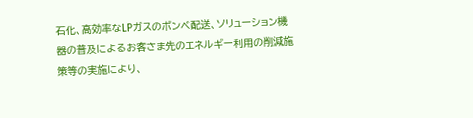石化、高効率なLPガスのボンベ配送、ソリューション機器の普及によるお客さま先のエネルギー利用の削減施策等の実施により、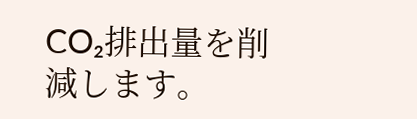CO₂排出量を削減します。